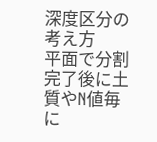深度区分の考え方
平面で分割完了後に土質やN値毎に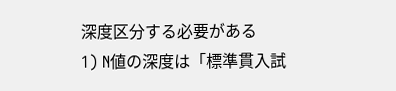深度区分する必要がある
1) N値の深度は「標準貫入試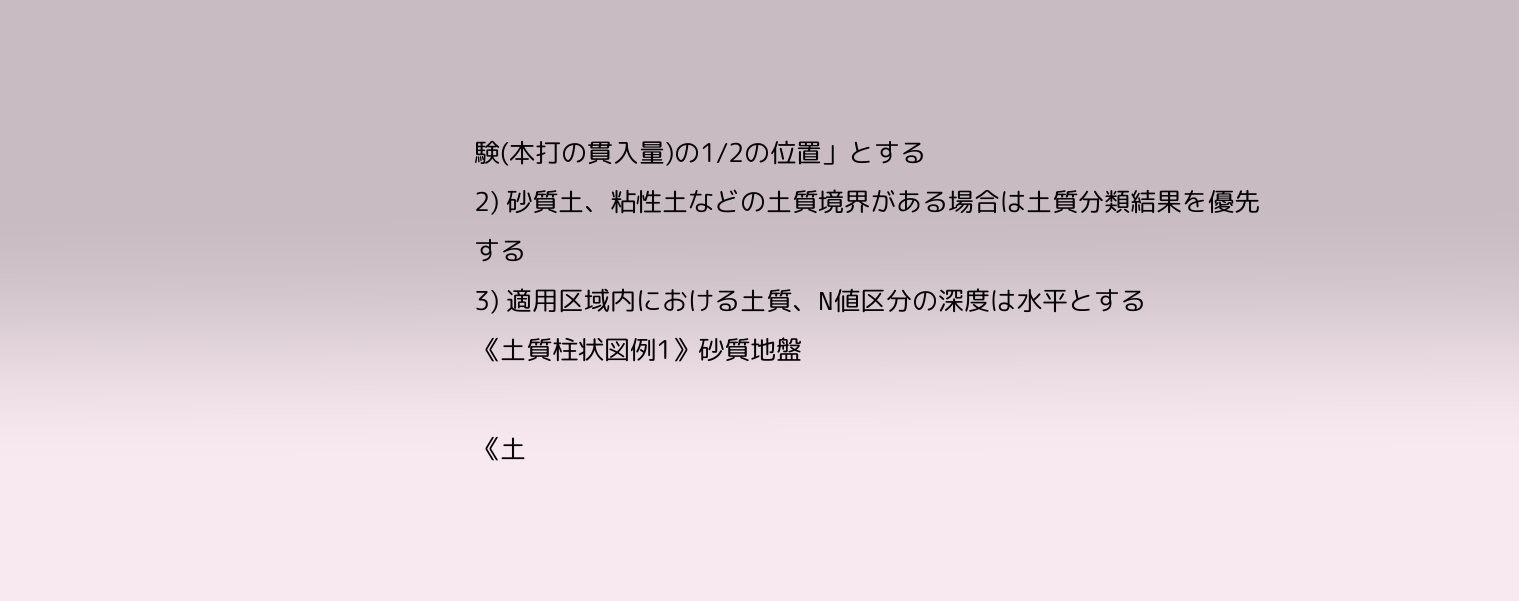験(本打の貫入量)の1/2の位置」とする
2) 砂質土、粘性土などの土質境界がある場合は土質分類結果を優先する
3) 適用区域内における土質、N値区分の深度は水平とする
《土質柱状図例1》砂質地盤

《土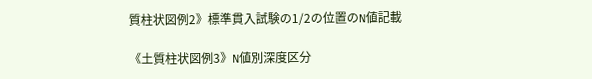質柱状図例2》標準貫入試験の1/2の位置のN値記載

《土質柱状図例3》N値別深度区分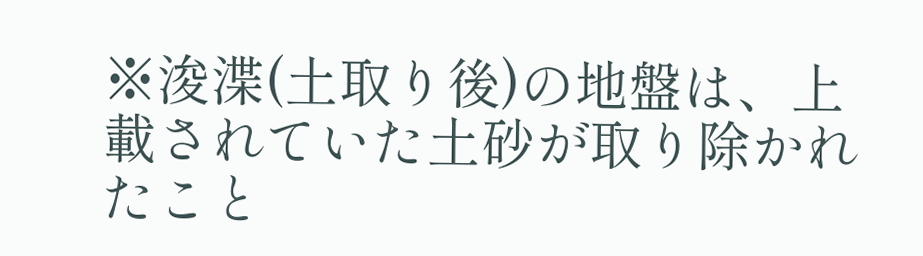※浚渫(土取り後)の地盤は、上載されていた土砂が取り除かれたこと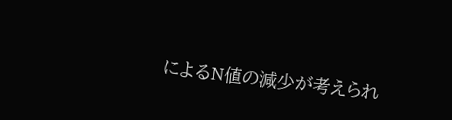によるN値の減少が考えられ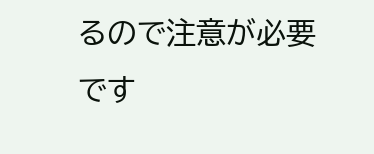るので注意が必要です